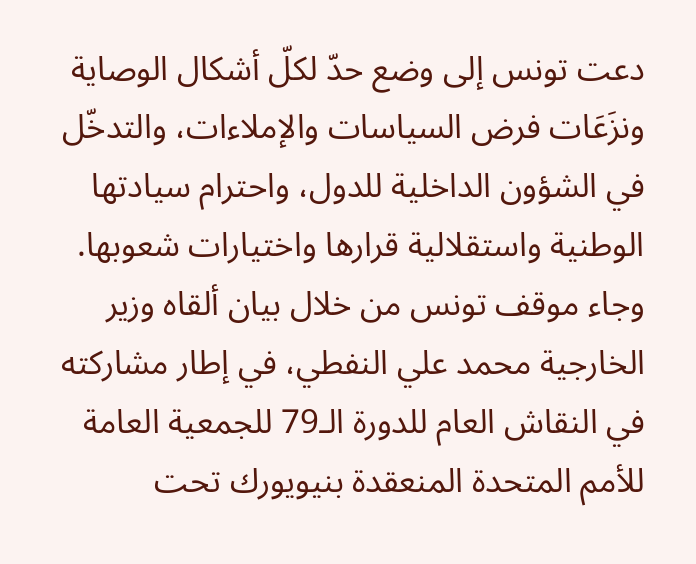دعت تونس إلى وضع حدّ لكلّ أشكال الوصاية ونزَعَات فرض السياسات والإملاءات، والتدخّل في الشؤون الداخلية للدول، واحترام سيادتها الوطنية واستقلالية قرارها واختيارات شعوبها.
وجاء موقف تونس من خلال بيان ألقاه وزير الخارجية محمد علي النفطي، في إطار مشاركته في النقاش العام للدورة الـ79 للجمعية العامة للأمم المتحدة المنعقدة بنيويورك تحت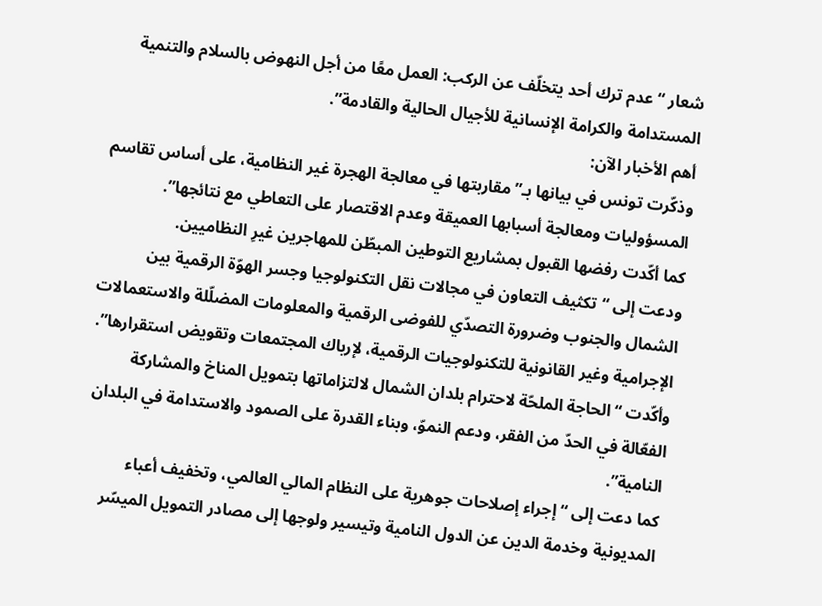شعار “عدم ترك أحد يتخلّف عن الركب: العمل معًا من أجل النهوض بالسلام والتنمية المستدامة والكرامة الإنسانية للأجيال الحالية والقادمة”.
أهم الأخبار الآن:
وذكّرت تونس في بيانها بـ”مقاربتها في معالجة الهجرة غير النظامية، على أساس تقاسم المسؤوليات ومعالجة أسبابها العميقة وعدم الاقتصار على التعاطي مع نتائجها”.
كما أكّدت رفضها القبول بمشاريع التوطين المبطّن للمهاجرين غيرِ النظاميين.
ودعت إلى “تكثيف التعاون في مجالات نقل التكنولوجيا وجسر الهوّة الرقمية بين الشمال والجنوب وضرورة التصدّي للفوضى الرقمية والمعلومات المضلّلة والاستعمالات الإجرامية وغير القانونية للتكنولوجيات الرقمية، لإرباك المجتمعات وتقويض استقرارها”.
وأكّدت “الحاجة الملحّة لاحترام بلدان الشمال لالتزاماتها بتمويل المناخ والمشاركة الفعّالة في الحدّ من الفقر، ودعم النموّ، وبناء القدرة على الصمود والاستدامة في البلدان النامية”.
كما دعت إلى “إجراء إصلاحات جوهرية على النظام المالي العالمي، وتخفيف أعباء المديونية وخدمة الدين عن الدول النامية وتيسير ولوجها إلى مصادر التمويل الميسّر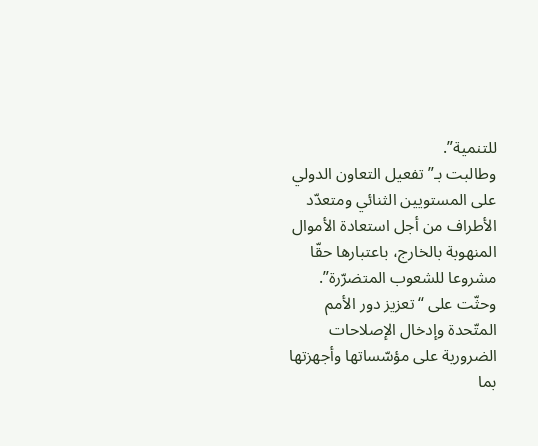للتنمية”.
وطالبت بـ”تفعيل التعاون الدولي على المستويين الثنائي ومتعدّد الأطراف من أجل استعادة الأموال المنهوبة بالخارج، باعتبارها حقّا مشروعا للشعوب المتضرّرة”.
وحثّت على “تعزيز دور الأمم المتّحدة وإدخال الإصلاحات الضرورية على مؤسّساتها وأجهزتها بما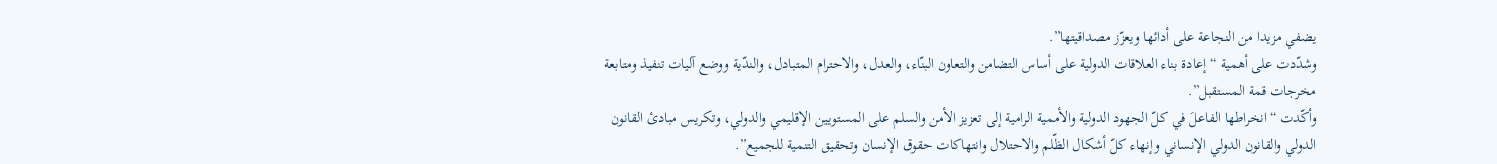يضفي مزيدا من النجاعة على أدائها ويعزّز مصداقيتها”.
وشدّدت على أهمية “إعادة بناء العلاقات الدولية على أساس التضامن والتعاون البنّاء، والعدل، والاحترام المتبادل، والندّية ووضع آليات تنفيذ ومتابعة مخرجات قمة المستقبل”.
وأكّدت “انخراطها الفاعلَ في كلّ الجهود الدولية والأممية الرامية إلى تعزيز الأمن والسلم على المستويين الإقليمي والدولي، وتكريس مبادئ القانون الدولي والقانون الدولي الإنساني وإنهاء كلّ أشكال الظّلم والاحتلال وانتهاكات حقوق الإنسان وتحقيق التنمية للجميع”.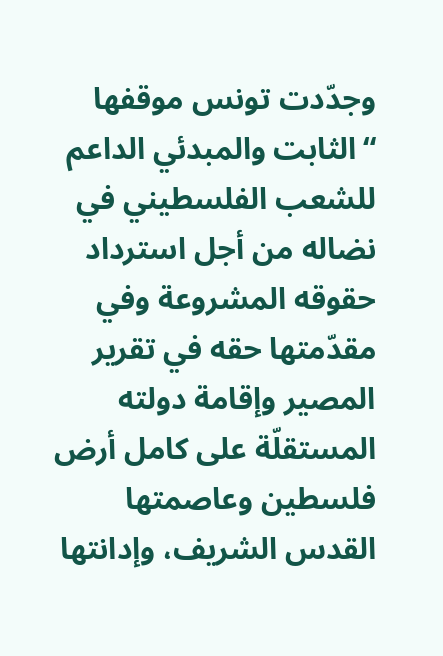وجدّدت تونس موقفها “الثابت والمبدئي الداعم للشعب الفلسطيني في نضاله من أجل استرداد حقوقه المشروعة وفي مقدّمتها حقه في تقرير المصير وإقامة دولته المستقلّة على كامل أرض فلسطين وعاصمتها القدس الشريف، وإدانتها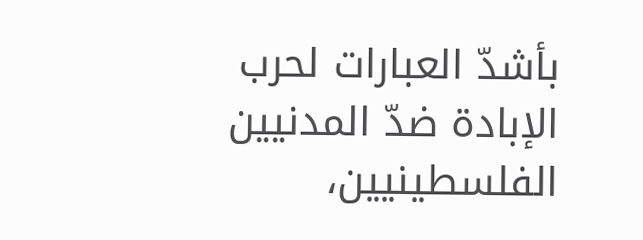بأشدّ العبارات لحرب الإبادة ضدّ المدنيين الفلسطينيين،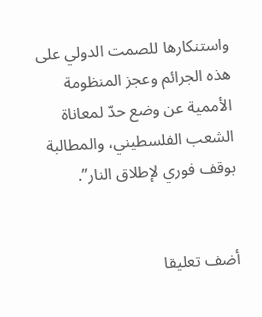واستنكارها للصمت الدولي على هذه الجرائم وعجز المنظومة الأممية عن وضع حدّ لمعاناة الشعب الفلسطيني، والمطالبة بوقف فوري لإطلاق النار”.


أضف تعليقا